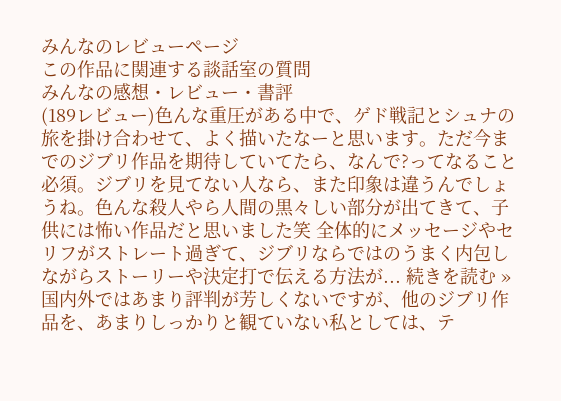みんなのレビューページ
この作品に関連する談話室の質問
みんなの感想・レビュー・書評
(189レビュー)色んな重圧がある中で、ゲド戦記とシュナの旅を掛け合わせて、よく描いたなーと思います。ただ今までのジブリ作品を期待していてたら、なんで?ってなること必須。ジブリを見てない人なら、また印象は違うんでしょうね。色んな殺人やら人間の黒々しい部分が出てきて、子供には怖い作品だと思いました笑 全体的にメッセージやセリフがストレート過ぎて、ジブリならではのうまく内包しながらストーリーや決定打で伝える方法が... 続きを読む »
国内外ではあまり評判が芳しくないですが、他のジブリ作品を、あまりしっかりと観ていない私としては、テ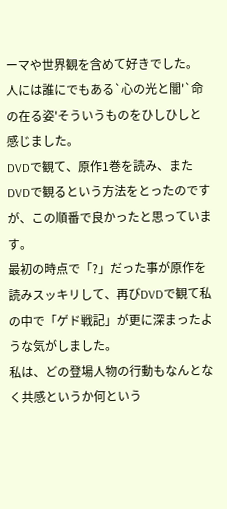ーマや世界観を含めて好きでした。
人には誰にでもある`心の光と闇'`命の在る姿'そういうものをひしひしと感じました。
DVDで観て、原作1巻を読み、またDVDで観るという方法をとったのですが、この順番で良かったと思っています。
最初の時点で「?」だった事が原作を読みスッキリして、再びDVDで観て私の中で「ゲド戦記」が更に深まったような気がしました。
私は、どの登場人物の行動もなんとなく共感というか何という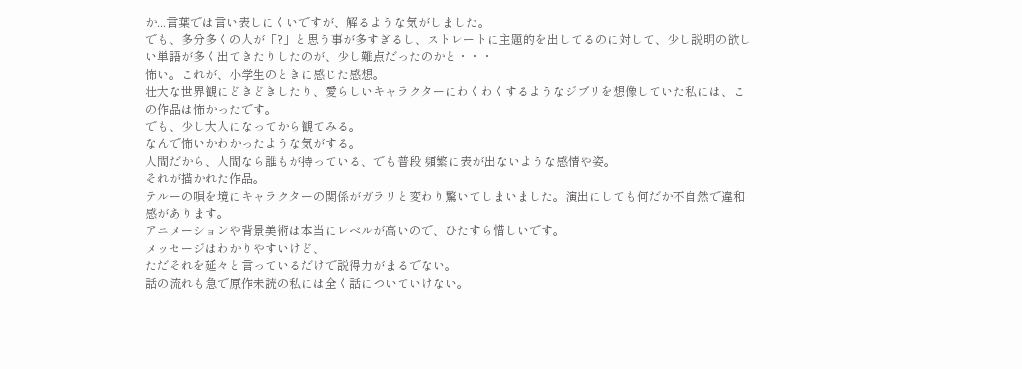か...言葉では言い表しにくいですが、解るような気がしました。
でも、多分多くの人が「?」と思う事が多すぎるし、ストレートに主題的を出してるのに対して、少し説明の欲しい単語が多く出てきたりしたのが、少し難点だったのかと・・・
怖い。これが、小学生のときに感じた感想。
壮大な世界観にどきどきしたり、愛らしいキャラクターにわくわくするようなジブリを想像していた私には、この作品は怖かったです。
でも、少し大人になってから観てみる。
なんで怖いかわかったような気がする。
人間だから、人間なら誰もが持っている、でも普段 頻繁に表が出ないような感情や姿。
それが描かれた作品。
テルーの唄を境にキャラクターの関係がガラリと変わり驚いてしまいました。演出にしても何だか不自然で違和感があります。
アニメーションや背景美術は本当にレベルが高いので、ひたすら惜しいです。
メッセージはわかりやすいけど、
ただそれを延々と言っているだけで説得力がまるでない。
話の流れも急で原作未読の私には全く話についていけない。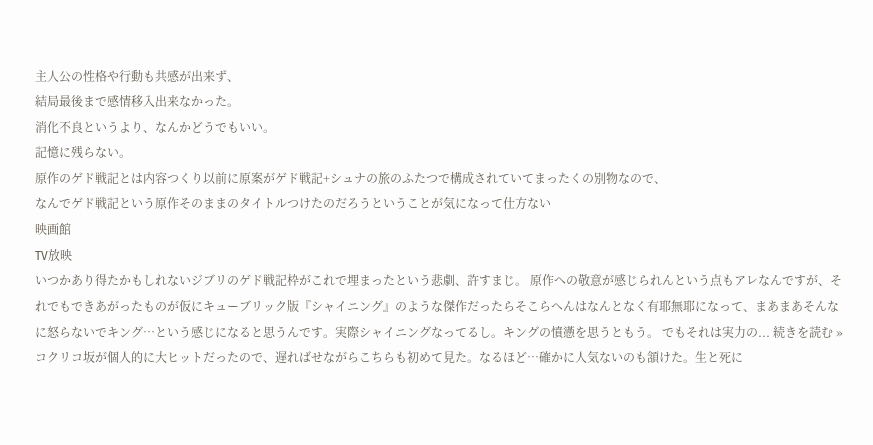主人公の性格や行動も共感が出来ず、
結局最後まで感情移入出来なかった。
消化不良というより、なんかどうでもいい。
記憶に残らない。
原作のゲド戦記とは内容つくり以前に原案がゲド戦記+シュナの旅のふたつで構成されていてまったくの別物なので、
なんでゲド戦記という原作そのままのタイトルつけたのだろうということが気になって仕方ない
映画館
TV放映
いつかあり得たかもしれないジブリのゲド戦記枠がこれで埋まったという悲劇、許すまじ。 原作への敬意が感じられんという点もアレなんですが、それでもできあがったものが仮にキューブリック版『シャイニング』のような傑作だったらそこらへんはなんとなく有耶無耶になって、まあまあそんなに怒らないでキング…という感じになると思うんです。実際シャイニングなってるし。キングの憤懣を思うともう。 でもそれは実力の... 続きを読む »
コクリコ坂が個人的に大ヒットだったので、遅ればせながらこちらも初めて見た。なるほど…確かに人気ないのも頷けた。生と死に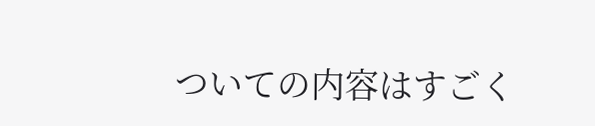ついての内容はすごく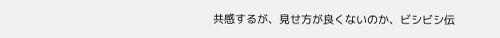共感するが、見せ方が良くないのか、ビシビシ伝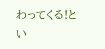わってくる!とい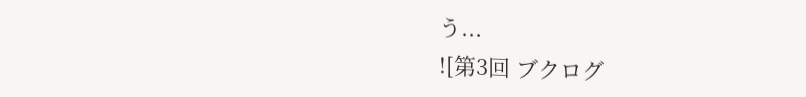う...
![第3回 ブクログ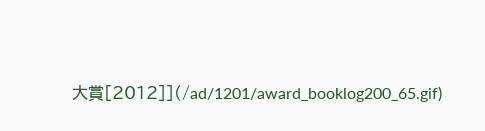大賞[2012]](/ad/1201/award_booklog200_65.gif)